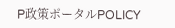P政策ポータルPOLICY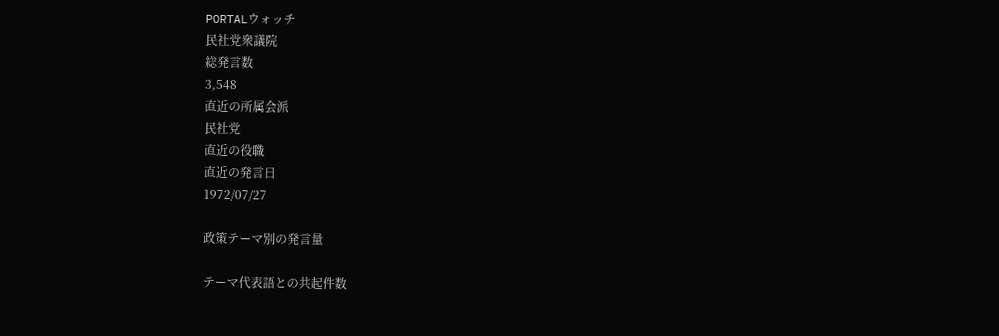PORTALウォッチ
民社党衆議院
総発言数
3,548
直近の所属会派
民社党
直近の役職
直近の発言日
1972/07/27

政策テーマ別の発言量

テーマ代表語との共起件数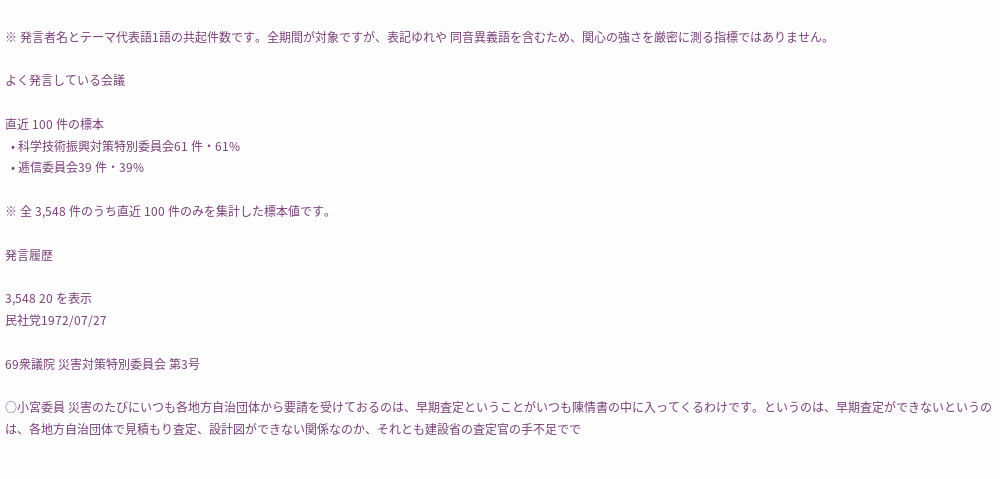※ 発言者名とテーマ代表語1語の共起件数です。全期間が対象ですが、表記ゆれや 同音異義語を含むため、関心の強さを厳密に測る指標ではありません。

よく発言している会議

直近 100 件の標本
  • 科学技術振興対策特別委員会61 件・61%
  • 逓信委員会39 件・39%

※ 全 3,548 件のうち直近 100 件のみを集計した標本値です。

発言履歴

3,548 20 を表示
民社党1972/07/27

69衆議院 災害対策特別委員会 第3号

○小宮委員 災害のたびにいつも各地方自治団体から要請を受けておるのは、早期査定ということがいつも陳情書の中に入ってくるわけです。というのは、早期査定ができないというのは、各地方自治団体で見積もり査定、設計図ができない関係なのか、それとも建設省の査定官の手不足でで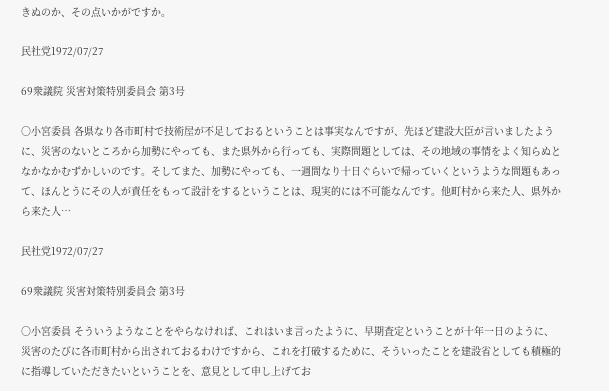きぬのか、その点いかがですか。

民社党1972/07/27

69衆議院 災害対策特別委員会 第3号

○小宮委員 各県なり各市町村で技術屋が不足しておるということは事実なんですが、先ほど建設大臣が言いましたように、災害のないところから加勢にやっても、また県外から行っても、実際問題としては、その地域の事情をよく知らぬとなかなかむずかしいのです。そしてまた、加勢にやっても、一週間なり十日ぐらいで帰っていくというような問題もあって、ほんとうにその人が責任をもって設計をするということは、現実的には不可能なんです。他町村から来た人、県外から来た人…

民社党1972/07/27

69衆議院 災害対策特別委員会 第3号

○小宮委員 そういうようなことをやらなければ、これはいま言ったように、早期査定ということが十年一日のように、災害のたびに各市町村から出されておるわけですから、これを打破するために、そういったことを建設省としても積極的に指導していただきたいということを、意見として申し上げてお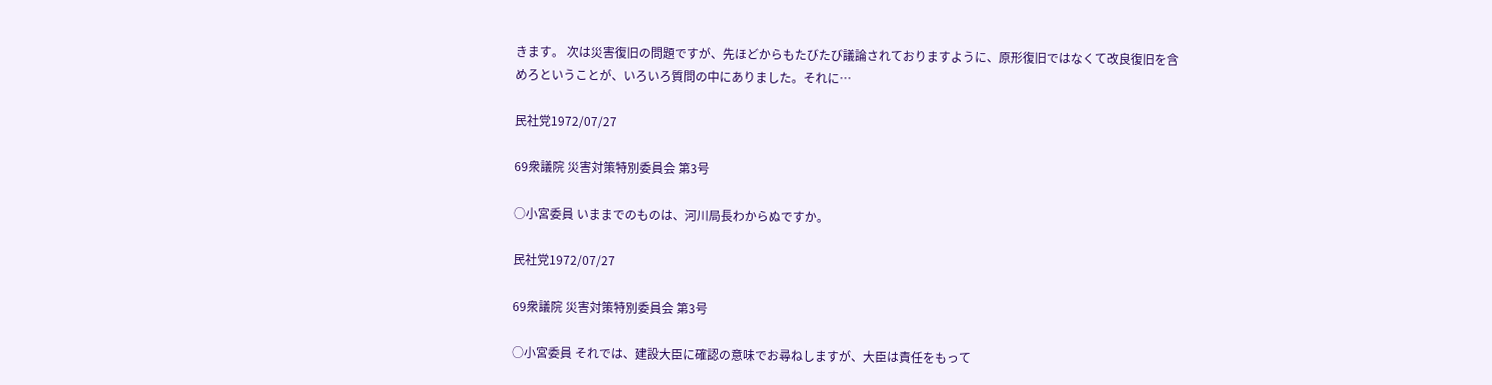きます。 次は災害復旧の問題ですが、先ほどからもたびたび議論されておりますように、原形復旧ではなくて改良復旧を含めろということが、いろいろ質問の中にありました。それに…

民社党1972/07/27

69衆議院 災害対策特別委員会 第3号

○小宮委員 いままでのものは、河川局長わからぬですか。

民社党1972/07/27

69衆議院 災害対策特別委員会 第3号

○小宮委員 それでは、建設大臣に確認の意味でお尋ねしますが、大臣は責任をもって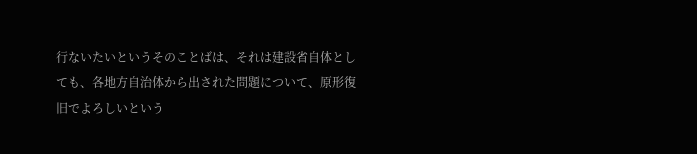行ないたいというそのことばは、それは建設省自体としても、各地方自治体から出された問題について、原形復旧でよろしいという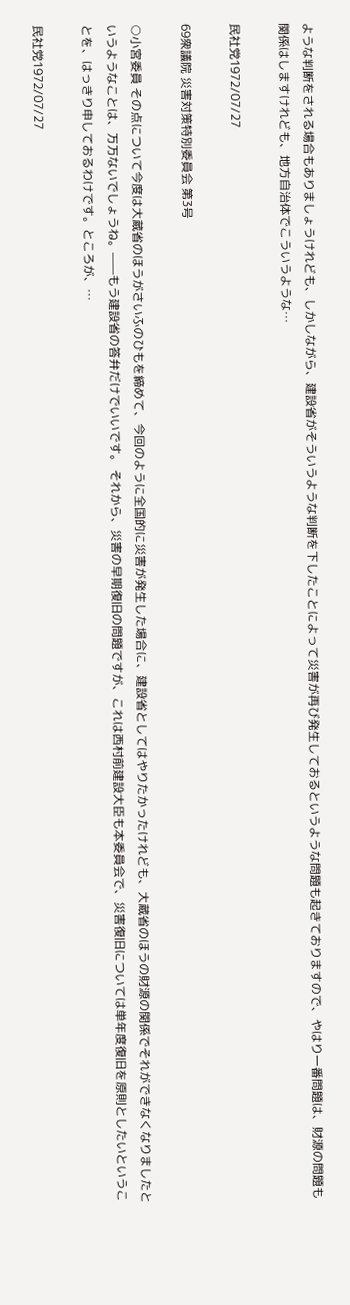ような判断をされる場合もありましょうけれども、しかしながら、建設省がそういうような判断を下したことによって災害が再び発生しておるというような問題も起きておりますので、やはり一番問題は、財源の問題も関係はしますけれども、地方自治体でこういうような…

民社党1972/07/27

69衆議院 災害対策特別委員会 第3号

○小宮委員 その点について今度は大蔵省のほうがさいふのひもを締めて、今回のように全国的に災害が発生した場合に、建設省としてはやりたかったけれども、大蔵省のほうの財源の関係でそれができなくなりましたというようなことは、万万ないでしょうね。——もう建設省の答弁だけでいいです。 それから、災害の早期復旧の問題ですが、これは西村前建設大臣も本委員会で、災害復旧については単年度復旧を原則としたいということを、はっきり申しておるわけです。ところが、…

民社党1972/07/27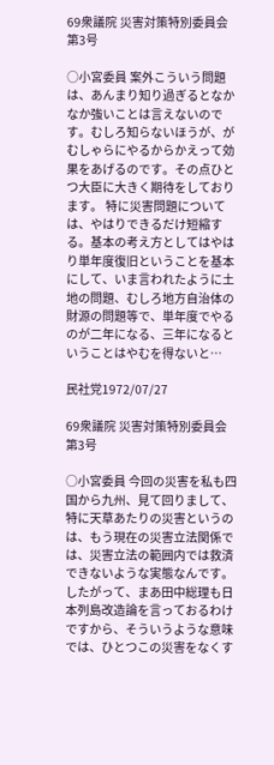69衆議院 災害対策特別委員会 第3号

○小宮委員 案外こういう問題は、あんまり知り過ぎるとなかなか強いことは言えないのです。むしろ知らないほうが、がむしゃらにやるからかえって効果をあげるのです。その点ひとつ大臣に大きく期待をしております。 特に災害問題については、やはりできるだけ短縮する。基本の考え方としてはやはり単年度復旧ということを基本にして、いま言われたように土地の問題、むしろ地方自治体の財源の問題等で、単年度でやるのが二年になる、三年になるということはやむを得ないと…

民社党1972/07/27

69衆議院 災害対策特別委員会 第3号

○小宮委員 今回の災害を私も四国から九州、見て回りまして、特に天草あたりの災害というのは、もう現在の災害立法関係では、災害立法の範囲内では救済できないような実態なんです。したがって、まあ田中総理も日本列島改造論を言っておるわけですから、そういうような意味では、ひとつこの災害をなくす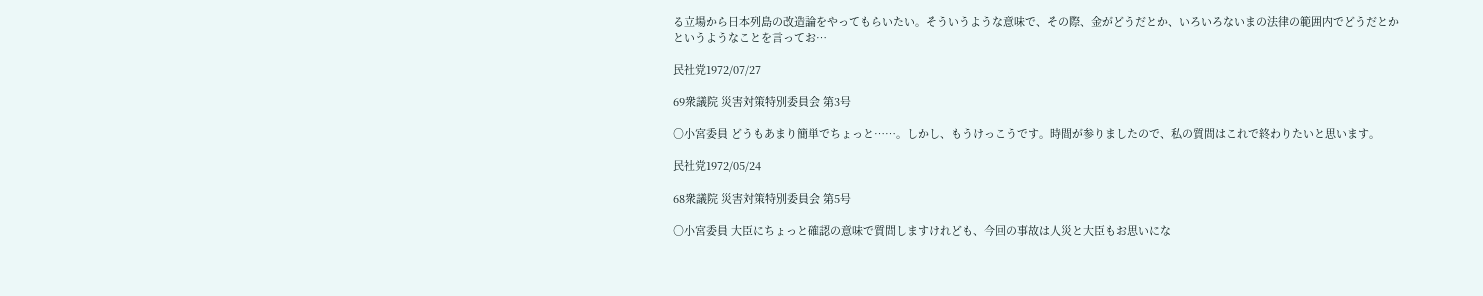る立場から日本列島の改造論をやってもらいたい。そういうような意味で、その際、金がどうだとか、いろいろないまの法律の範囲内でどうだとかというようなことを言ってお…

民社党1972/07/27

69衆議院 災害対策特別委員会 第3号

○小宮委員 どうもあまり簡単でちょっと……。しかし、もうけっこうです。時間が参りましたので、私の質問はこれで終わりたいと思います。

民社党1972/05/24

68衆議院 災害対策特別委員会 第5号

○小宮委員 大臣にちょっと確認の意味で質問しますけれども、今回の事故は人災と大臣もお思いにな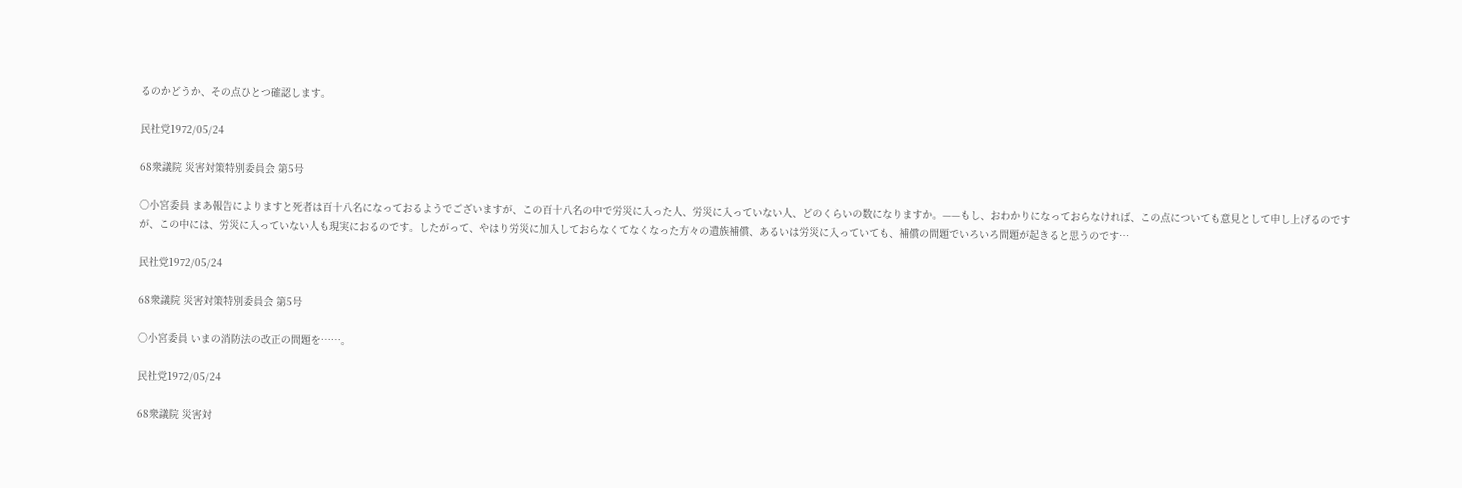るのかどうか、その点ひとつ確認します。

民社党1972/05/24

68衆議院 災害対策特別委員会 第5号

○小宮委員 まあ報告によりますと死者は百十八名になっておるようでございますが、この百十八名の中で労災に入った人、労災に入っていない人、どのくらいの数になりますか。——もし、おわかりになっておらなければ、この点についても意見として申し上げるのですが、この中には、労災に入っていない人も現実におるのです。したがって、やはり労災に加入しておらなくてなくなった方々の遺族補償、あるいは労災に入っていても、補償の問題でいろいろ問題が起きると思うのです…

民社党1972/05/24

68衆議院 災害対策特別委員会 第5号

○小宮委員 いまの消防法の改正の問題を……。

民社党1972/05/24

68衆議院 災害対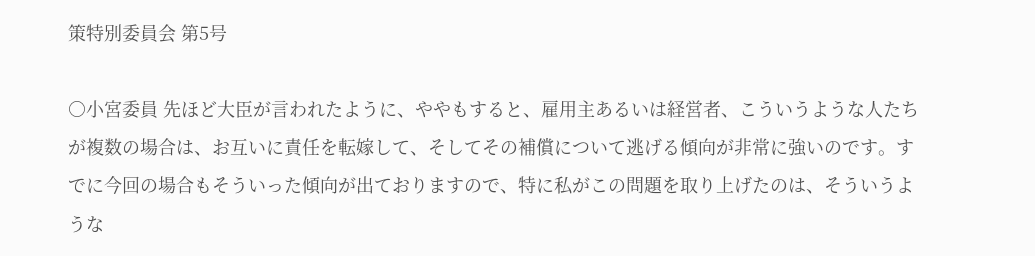策特別委員会 第5号

○小宮委員 先ほど大臣が言われたように、ややもすると、雇用主あるいは経営者、こういうような人たちが複数の場合は、お互いに責任を転嫁して、そしてその補償について逃げる傾向が非常に強いのです。すでに今回の場合もそういった傾向が出ておりますので、特に私がこの問題を取り上げたのは、そういうような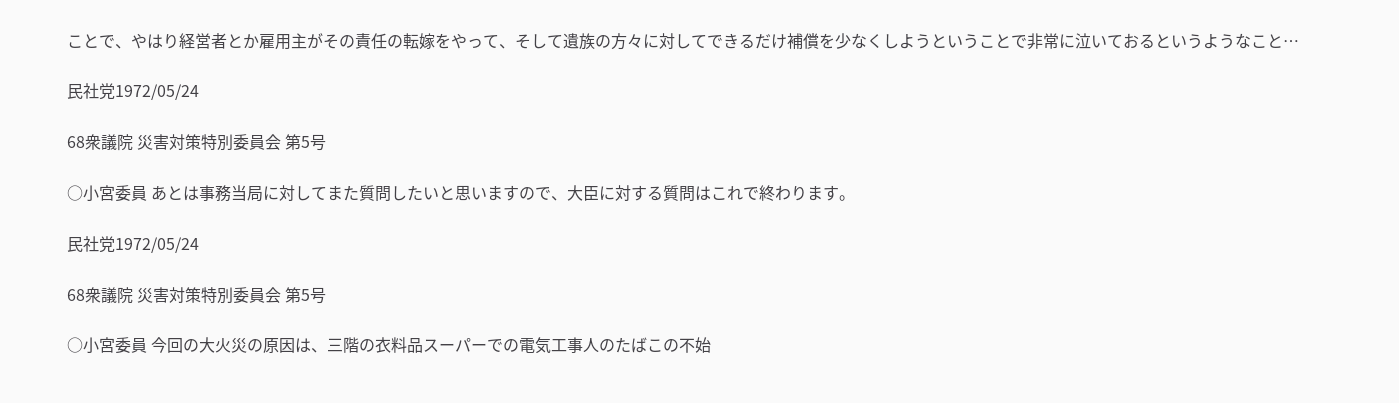ことで、やはり経営者とか雇用主がその責任の転嫁をやって、そして遺族の方々に対してできるだけ補償を少なくしようということで非常に泣いておるというようなこと…

民社党1972/05/24

68衆議院 災害対策特別委員会 第5号

○小宮委員 あとは事務当局に対してまた質問したいと思いますので、大臣に対する質問はこれで終わります。

民社党1972/05/24

68衆議院 災害対策特別委員会 第5号

○小宮委員 今回の大火災の原因は、三階の衣料品スーパーでの電気工事人のたばこの不始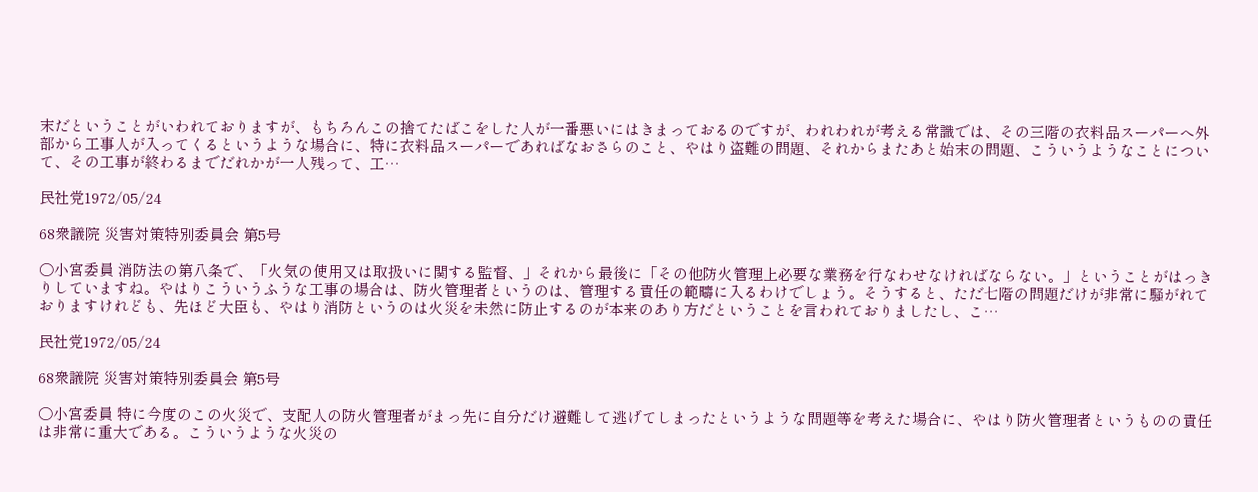末だということがいわれておりますが、もちろんこの捨てたばこをした人が一番悪いにはきまっておるのですが、われわれが考える常識では、その三階の衣料品スーパーへ外部から工事人が入ってくるというような場合に、特に衣料品スーパーであればなおさらのこと、やはり盗難の問題、それからまたあと始末の問題、こういうようなことについて、その工事が終わるまでだれかが一人残って、工…

民社党1972/05/24

68衆議院 災害対策特別委員会 第5号

○小宮委員 消防法の第八条で、「火気の使用又は取扱いに関する監督、」それから最後に「その他防火管理上必要な業務を行なわせなければならない。」ということがはっきりしていますね。やはりこういうふうな工事の場合は、防火管理者というのは、管理する責任の範疇に入るわけでしょう。そうすると、ただ七階の問題だけが非常に騒がれておりますけれども、先ほど大臣も、やはり消防というのは火災を未然に防止するのが本来のあり方だということを言われておりましたし、こ…

民社党1972/05/24

68衆議院 災害対策特別委員会 第5号

○小宮委員 特に今度のこの火災で、支配人の防火管理者がまっ先に自分だけ避難して逃げてしまったというような問題等を考えた場合に、やはり防火管理者というものの責任は非常に重大である。こういうような火災の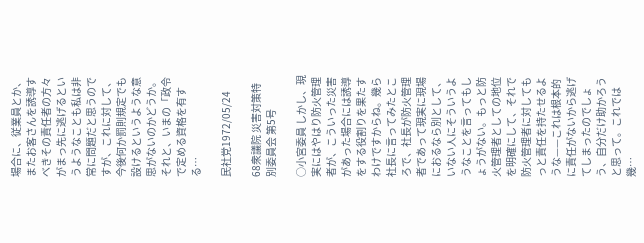場合に、従業員とか、またお客さんを誘導すべきその責任者の方々がまっ先に逃げるというようなことも私は非常に問題だと思うのですが、これに対して、今後何か罰則規定でも設けるというような意思がないのかどうか。 それと、いまの「政令で定める資格を有する…

民社党1972/05/24

68衆議院 災害対策特別委員会 第5号

○小宮委員 しかし、現実にはやはり防火管理者が、こういった災害があった場合には誘導をする役割りを果たすわけですからね。幾ら社長に言ってみたところで、社長が防火管理者であって現実に現場におるなら別として、いない人にそういうようなことを言ってもしょうがない。もっと防火管理者としての地位を明確にして、それで防火管理者に対してもっと責任を持たせるような——これは根本的に責任がないから逃げてしまったのでしょう、自分だけ助かろうと思って。これでは幾…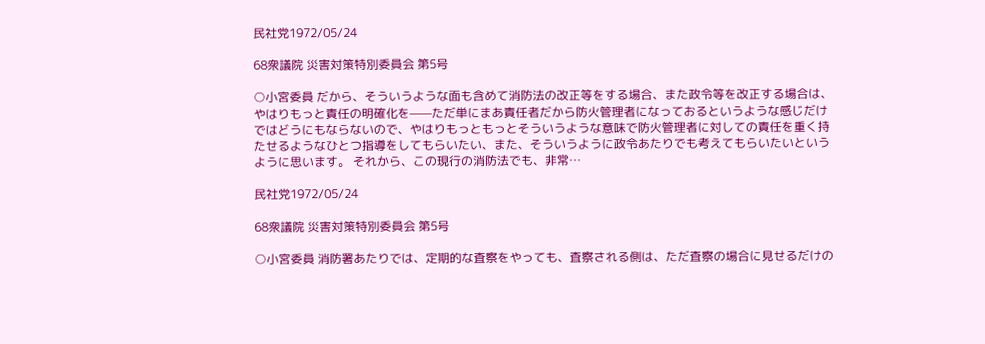民社党1972/05/24

68衆議院 災害対策特別委員会 第5号

○小宮委員 だから、そういうような面も含めて消防法の改正等をする場合、また政令等を改正する場合は、やはりもっと責任の明確化を——ただ単にまあ責任者だから防火管理者になっておるというような感じだけではどうにもならないので、やはりもっともっとそういうような意味で防火管理者に対しての責任を重く持たせるようなひとつ指導をしてもらいたい、また、そういうように政令あたりでも考えてもらいたいというように思います。 それから、この現行の消防法でも、非常…

民社党1972/05/24

68衆議院 災害対策特別委員会 第5号

○小宮委員 消防署あたりでは、定期的な査察をやっても、査察される側は、ただ査察の場合に見せるだけの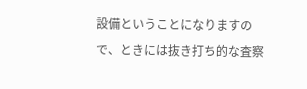設備ということになりますので、ときには抜き打ち的な査察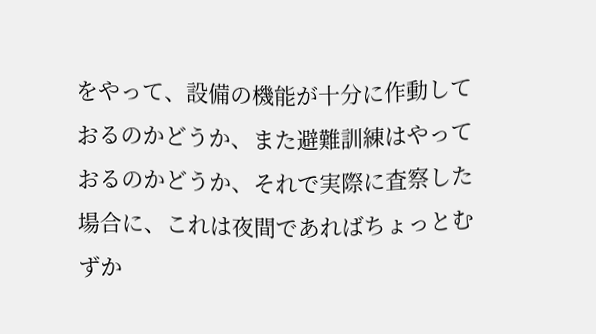をやって、設備の機能が十分に作動しておるのかどうか、また避難訓練はやっておるのかどうか、それで実際に査察した場合に、これは夜間であればちょっとむずか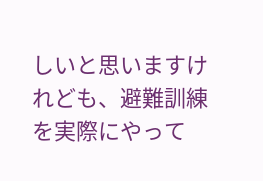しいと思いますけれども、避難訓練を実際にやって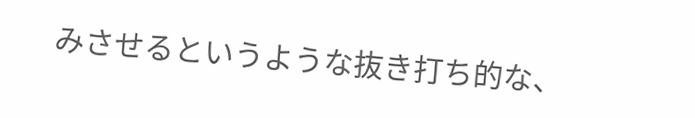みさせるというような抜き打ち的な、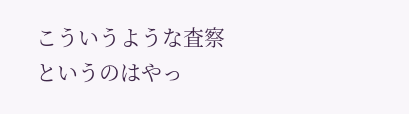こういうような査察というのはやっ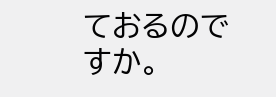ておるのですか。